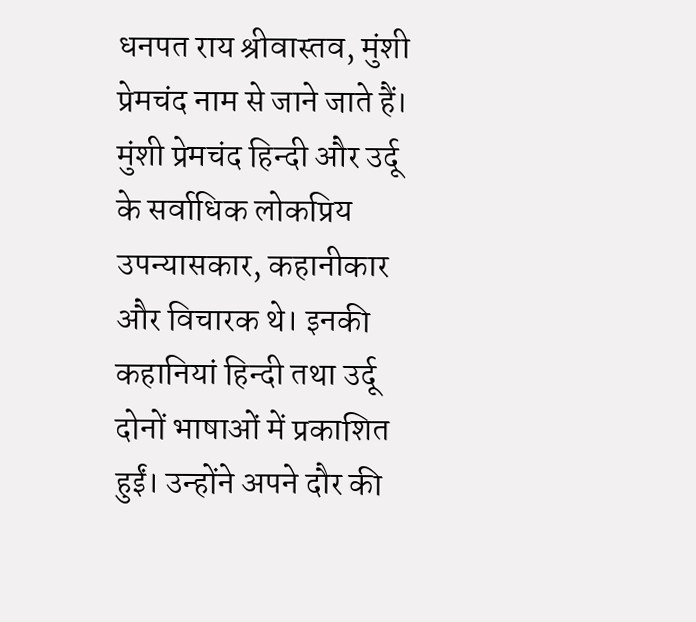धनपत राय श्रीवास्तव, मुंशी प्रेमचंद नाम से जाने जाते हैं। मुंशी प्रेमचंद हिन्दी और उर्दू के सर्वाधिक लोकप्रिय उपन्यासकार, कहानीकार और विचारक थे। इनकी कहानियां हिन्दी तथा उर्दू दोनों भाषाओं में प्रकाशित हुईं। उन्होंने अपने दौर की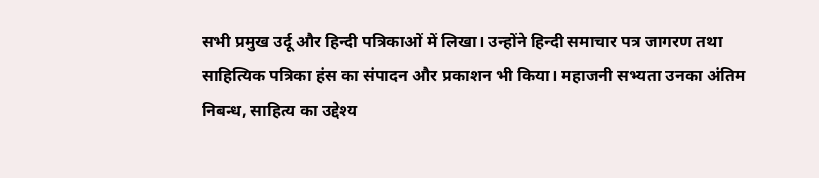सभी प्रमुख उर्दू और हिन्दी पत्रिकाओं में लिखा। उन्होंने हिन्दी समाचार पत्र जागरण तथा साहित्यिक पत्रिका हंस का संपादन और प्रकाशन भी किया। महाजनी सभ्यता उनका अंतिम निबन्ध, साहित्य का उद्देश्य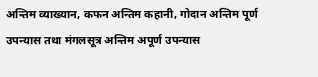अन्तिम व्याख्यान, कफन अन्तिम कहानी, गोदान अन्तिम पूर्ण उपन्यास तथा मंगलसूत्र अन्तिम अपूर्ण उपन्यास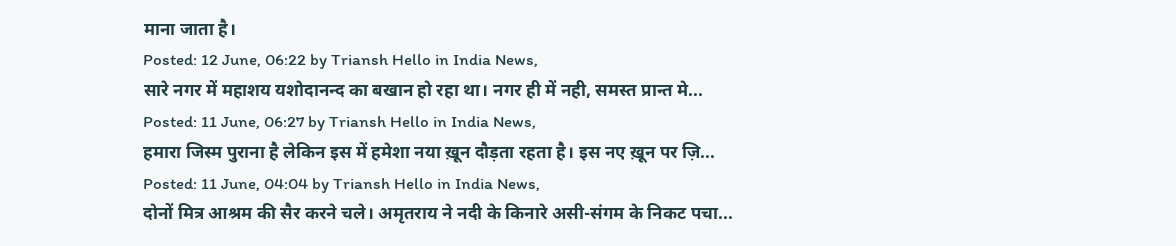माना जाता है।
Posted: 12 June, 06:22 by Triansh Hello in India News,
सारे नगर में महाशय यशोदानन्द का बखान हो रहा था। नगर ही में नही, समस्त प्रान्त मे...
Posted: 11 June, 06:27 by Triansh Hello in India News,
हमारा जिस्म पुराना है लेकिन इस में हमेशा नया ख़ून दौड़ता रहता है। इस नए ख़ून पर ज़ि...
Posted: 11 June, 04:04 by Triansh Hello in India News,
दोनों मित्र आश्रम की सैर करने चले। अमृतराय ने नदी के किनारे असी-संगम के निकट पचा...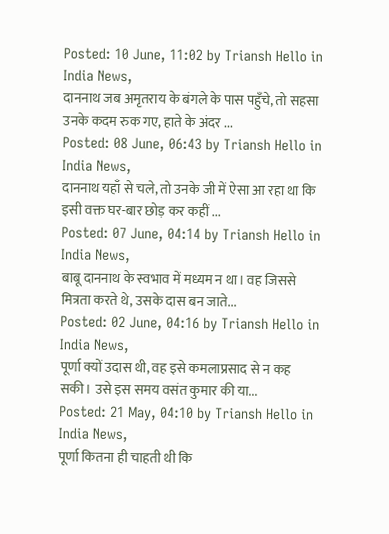Posted: 10 June, 11:02 by Triansh Hello in India News,
दाननाथ जब अमृतराय के बंगले के पास पहुँचे, तो सहसा उनके कदम रुक गए, हाते के अंदर ...
Posted: 08 June, 06:43 by Triansh Hello in India News,
दाननाथ यहाँ से चले, तो उनके जी में ऐसा आ रहा था कि इसी वक्त घर-बार छोड़ कर कहीं ...
Posted: 07 June, 04:14 by Triansh Hello in India News,
बाबू दाननाथ के स्वभाव में मध्यम न था। वह जिससे मित्रता करते थे, उसके दास बन जाते...
Posted: 02 June, 04:16 by Triansh Hello in India News,
पूर्णा क्यों उदास थी, वह इसे कमलाप्रसाद से न कह सकी। उसे इस समय वसंत कुमार की या...
Posted: 21 May, 04:10 by Triansh Hello in India News,
पूर्णा कितना ही चाहती थी कि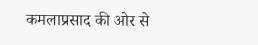कमलाप्रसाद की ओर से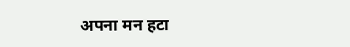अपना मन हटा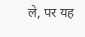ले, पर यह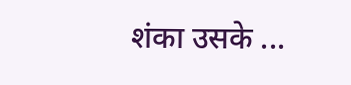शंका उसके ...